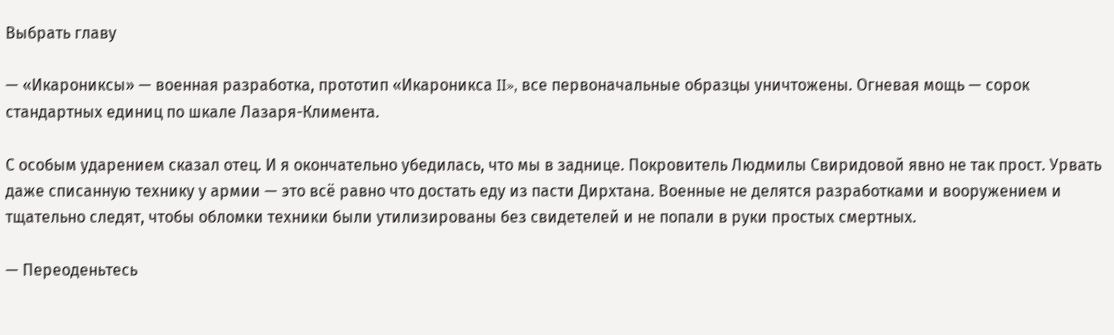Выбрать главу

— «Икарониксы» — военная разработка, прототип «Икароникса II», все первоначальные образцы уничтожены. Огневая мощь — сорок стандартных единиц по шкале Лазаря-Климента.

С особым ударением сказал отец. И я окончательно убедилась, что мы в заднице. Покровитель Людмилы Свиридовой явно не так прост. Урвать даже списанную технику у армии — это всё равно что достать еду из пасти Дирхтана. Военные не делятся разработками и вооружением и тщательно следят, чтобы обломки техники были утилизированы без свидетелей и не попали в руки простых смертных.

— Переоденьтесь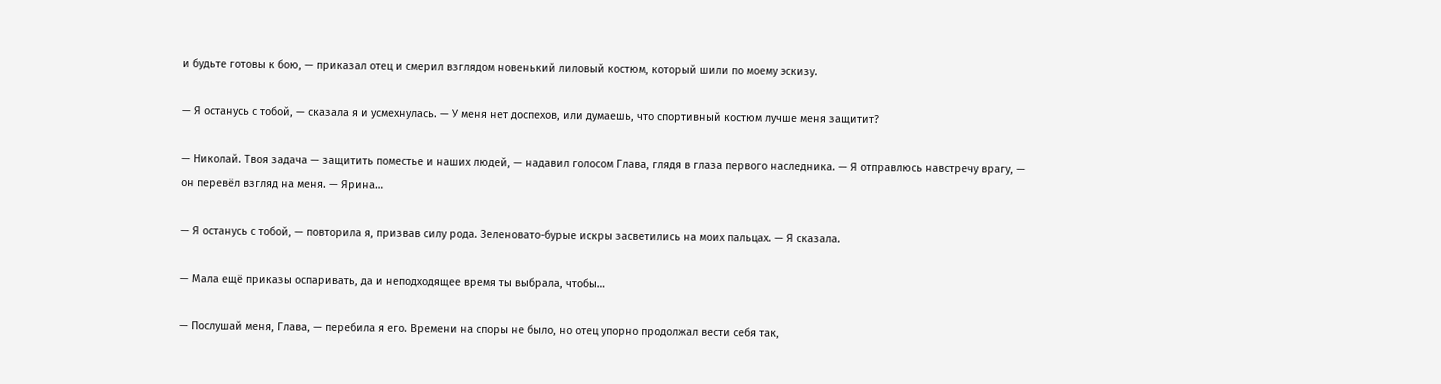и будьте готовы к бою, — приказал отец и смерил взглядом новенький лиловый костюм, который шили по моему эскизу.

— Я останусь с тобой, — сказала я и усмехнулась. — У меня нет доспехов, или думаешь, что спортивный костюм лучше меня защитит?

— Николай. Твоя задача — защитить поместье и наших людей, — надавил голосом Глава, глядя в глаза первого наследника. — Я отправлюсь навстречу врагу, — он перевёл взгляд на меня. — Ярина…

— Я останусь с тобой, — повторила я, призвав силу рода. Зеленовато-бурые искры засветились на моих пальцах. — Я сказала.

— Мала ещё приказы оспаривать, да и неподходящее время ты выбрала, чтобы…

— Послушай меня, Глава, — перебила я его. Времени на споры не было, но отец упорно продолжал вести себя так,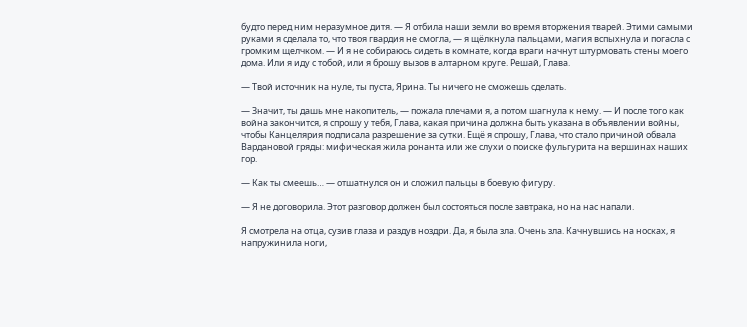будто перед ним неразумное дитя. — Я отбила наши земли во время вторжения тварей. Этими самыми руками я сделала то, что твоя гвардия не смогла, — я щёлкнула пальцами, магия вспыхнула и погасла с громким щелчком. — И я не собираюсь сидеть в комнате, когда враги начнут штурмовать стены моего дома. Или я иду с тобой, или я брошу вызов в алтарном круге. Решай, Глава.

— Твой источник на нуле, ты пуста, Ярина. Ты ничего не сможешь сделать.

— Значит, ты дашь мне накопитель, — пожала плечами я, а потом шагнула к нему. — И после того как война закончится, я спрошу у тебя, Глава, какая причина должна быть указана в объявлении войны, чтобы Канцелярия подписала разрешение за сутки. Ещё я спрошу, Глава, что стало причиной обвала Вардановой гряды: мифическая жила ронанта или же слухи о поиске фульгурита на вершинах наших гор.

— Как ты смеешь… — отшатнулся он и сложил пальцы в боевую фигуру.

— Я не договорила. Этот разговор должен был состояться после завтрака, но на нас напали.

Я смотрела на отца, сузив глаза и раздув ноздри. Да, я была зла. Очень зла. Качнувшись на носках, я напружинила ноги,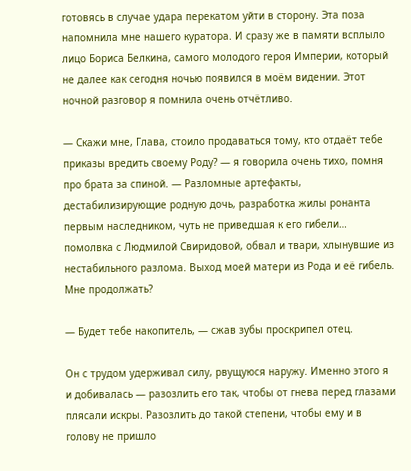готовясь в случае удара перекатом уйти в сторону. Эта поза напомнила мне нашего куратора. И сразу же в памяти всплыло лицо Бориса Белкина, самого молодого героя Империи, который не далее как сегодня ночью появился в моём видении. Этот ночной разговор я помнила очень отчётливо.

— Скажи мне, Глава, стоило продаваться тому, кто отдаёт тебе приказы вредить своему Роду? — я говорила очень тихо, помня про брата за спиной. — Разломные артефакты, дестабилизирующие родную дочь, разработка жилы ронанта первым наследником, чуть не приведшая к его гибели… помолвка с Людмилой Свиридовой, обвал и твари, хлынувшие из нестабильного разлома. Выход моей матери из Рода и её гибель. Мне продолжать?

— Будет тебе накопитель, — сжав зубы проскрипел отец.

Он с трудом удерживал силу, рвущуюся наружу. Именно этого я и добивалась — разозлить его так, чтобы от гнева перед глазами плясали искры. Разозлить до такой степени, чтобы ему и в голову не пришло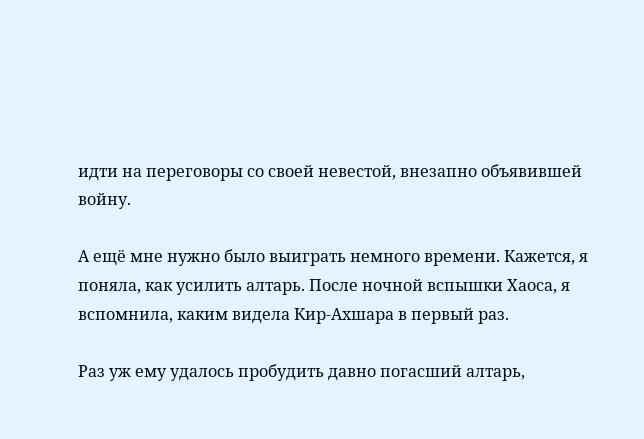идти на переговоры со своей невестой, внезапно объявившей войну.

А ещё мне нужно было выиграть немного времени. Кажется, я поняла, как усилить алтарь. После ночной вспышки Хаоса, я вспомнила, каким видела Кир-Ахшара в первый раз.

Раз уж ему удалось пробудить давно погасший алтарь,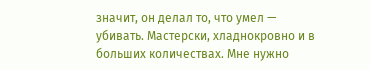значит, он делал то, что умел — убивать. Мастерски, хладнокровно и в больших количествах. Мне нужно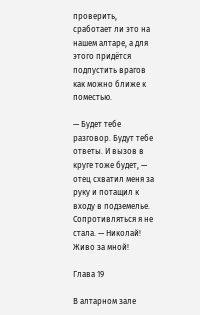проверить, сработает ли это на нашем алтаре, а для этого придётся подпустить врагов как можно ближе к поместью.

— Будет тебе разговор. Будут тебе ответы. И вызов в круге тоже будет, — отец схватил меня за руку и потащил к входу в подземелье. Сопротивляться я не стала. — Николай! Живо за мной!

Глава 19

В алтарном зале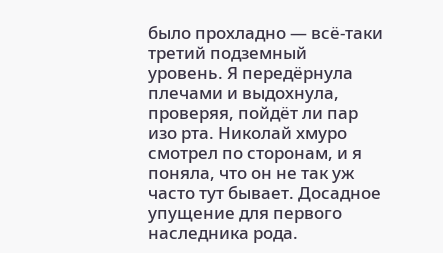было прохладно — всё-таки третий подземный уровень. Я передёрнула плечами и выдохнула, проверяя, пойдёт ли пар изо рта. Николай хмуро смотрел по сторонам, и я поняла, что он не так уж часто тут бывает. Досадное упущение для первого наследника рода.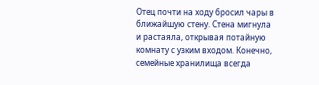Отец почти на ходу бросил чары в ближайшую стену. Стена мигнула и растаяла, открывая потайную комнату с узким входом. Конечно, семейные хранилища всегда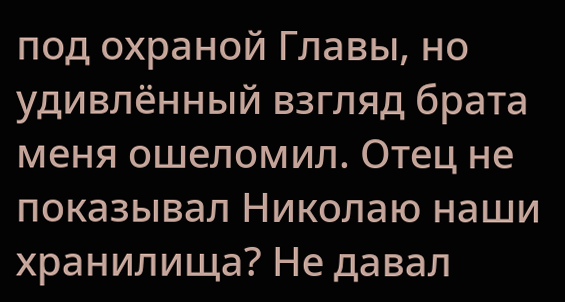под охраной Главы, но удивлённый взгляд брата меня ошеломил. Отец не показывал Николаю наши хранилища? Не давал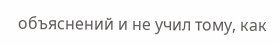объяснений и не учил тому, как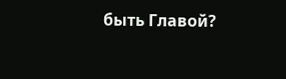быть Главой?